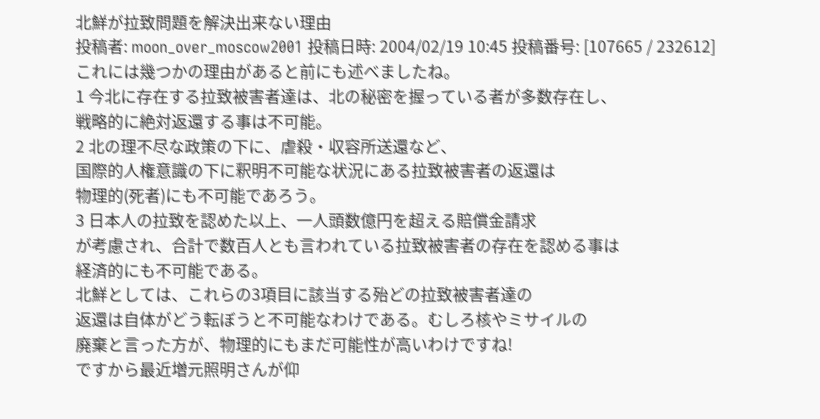北鮮が拉致問題を解決出来ない理由
投稿者: moon_over_moscow2001 投稿日時: 2004/02/19 10:45 投稿番号: [107665 / 232612]
これには幾つかの理由があると前にも述べましたね。
1 今北に存在する拉致被害者達は、北の秘密を握っている者が多数存在し、
戦略的に絶対返還する事は不可能。
2 北の理不尽な政策の下に、虐殺・収容所送還など、
国際的人権意識の下に釈明不可能な状況にある拉致被害者の返還は
物理的(死者)にも不可能であろう。
3 日本人の拉致を認めた以上、一人頭数億円を超える賠償金請求
が考慮され、合計で数百人とも言われている拉致被害者の存在を認める事は
経済的にも不可能である。
北鮮としては、これらの3項目に該当する殆どの拉致被害者達の
返還は自体がどう転ぼうと不可能なわけである。むしろ核やミサイルの
廃棄と言った方が、物理的にもまだ可能性が高いわけですね!
ですから最近増元照明さんが仰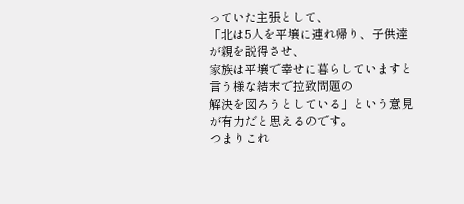っていた主張として、
「北は5人を平壌に連れ帰り、子供達が親を説得させ、
家族は平壌で幸せに暮らしていますと言う様な結末で拉致問題の
解決を図ろうとしている」という意見が有力だと思えるのです。
つまりこれ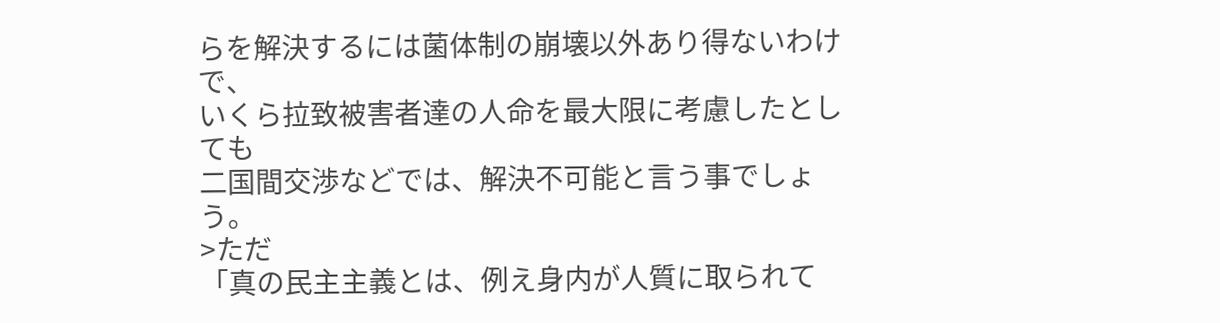らを解決するには菌体制の崩壊以外あり得ないわけで、
いくら拉致被害者達の人命を最大限に考慮したとしても
二国間交渉などでは、解決不可能と言う事でしょう。
>ただ
「真の民主主義とは、例え身内が人質に取られて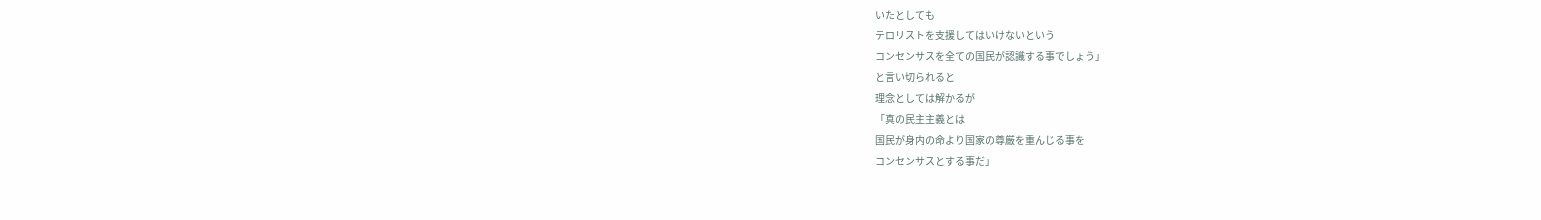いたとしても
テロリストを支援してはいけないという
コンセンサスを全ての国民が認識する事でしょう」
と言い切られると
理念としては解かるが
「真の民主主義とは
国民が身内の命より国家の尊厳を重んじる事を
コンセンサスとする事だ」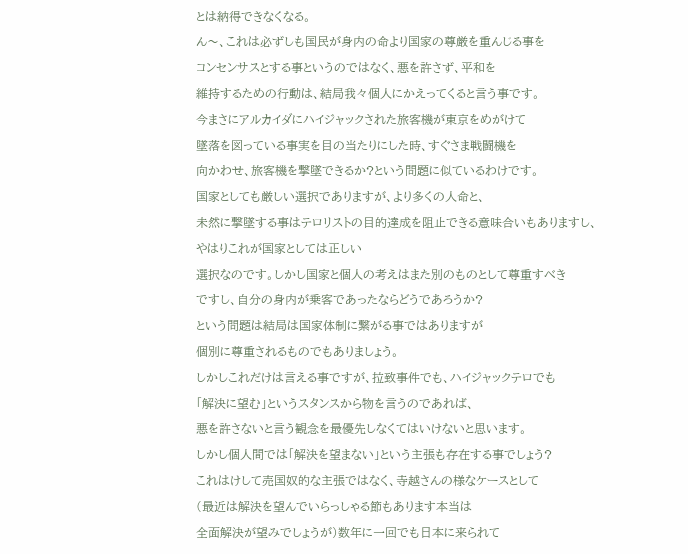とは納得できなくなる。
ん〜、これは必ずしも国民が身内の命より国家の尊厳を重んじる事を
コンセンサスとする事というのではなく、悪を許さず、平和を
維持するための行動は、結局我々個人にかえってくると言う事です。
今まさにアルカイダにハイジャックされた旅客機が東京をめがけて
墜落を図っている事実を目の当たりにした時、すぐさま戦闘機を
向かわせ、旅客機を撃墜できるか?という問題に似ているわけです。
国家としても厳しい選択でありますが、より多くの人命と、
未然に撃墜する事はテロリストの目的達成を阻止できる意味合いもありますし、
やはりこれが国家としては正しい
選択なのです。しかし国家と個人の考えはまた別のものとして尊重すべき
ですし、自分の身内が乗客であったならどうであろうか?
という問題は結局は国家体制に繋がる事ではありますが
個別に尊重されるものでもありましょう。
しかしこれだけは言える事ですが、拉致事件でも、ハイジャックテロでも
「解決に望む」というスタンスから物を言うのであれば、
悪を許さないと言う観念を最優先しなくてはいけないと思います。
しかし個人間では「解決を望まない」という主張も存在する事でしょう?
これはけして売国奴的な主張ではなく、寺越さんの様なケースとして
(最近は解決を望んでいらっしゃる節もあります本当は
全面解決が望みでしょうが)数年に一回でも日本に来られて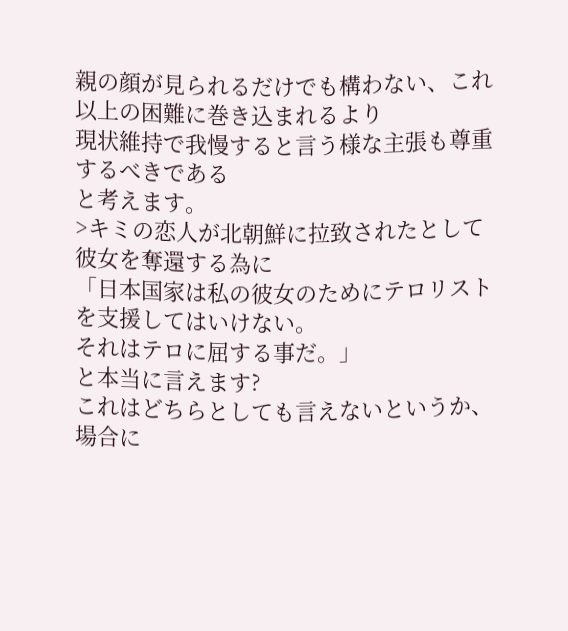親の顔が見られるだけでも構わない、これ以上の困難に巻き込まれるより
現状維持で我慢すると言う様な主張も尊重するべきである
と考えます。
>キミの恋人が北朝鮮に拉致されたとして
彼女を奪還する為に
「日本国家は私の彼女のためにテロリストを支援してはいけない。
それはテロに屈する事だ。」
と本当に言えます?
これはどちらとしても言えないというか、場合に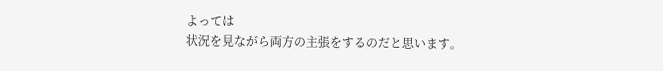よっては
状況を見ながら両方の主張をするのだと思います。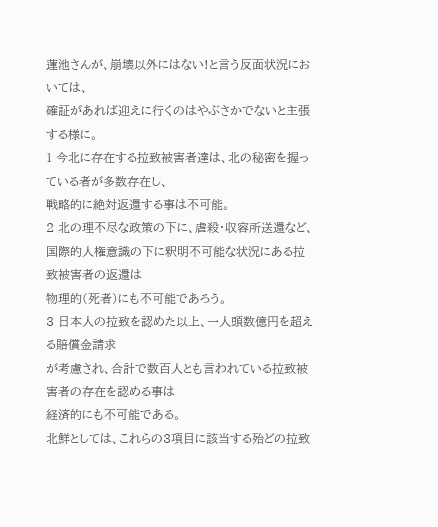蓮池さんが、崩壊以外にはない!と言う反面状況においては、
確証があれば迎えに行くのはやぶさかでないと主張する様に。
1 今北に存在する拉致被害者達は、北の秘密を握っている者が多数存在し、
戦略的に絶対返還する事は不可能。
2 北の理不尽な政策の下に、虐殺・収容所送還など、
国際的人権意識の下に釈明不可能な状況にある拉致被害者の返還は
物理的(死者)にも不可能であろう。
3 日本人の拉致を認めた以上、一人頭数億円を超える賠償金請求
が考慮され、合計で数百人とも言われている拉致被害者の存在を認める事は
経済的にも不可能である。
北鮮としては、これらの3項目に該当する殆どの拉致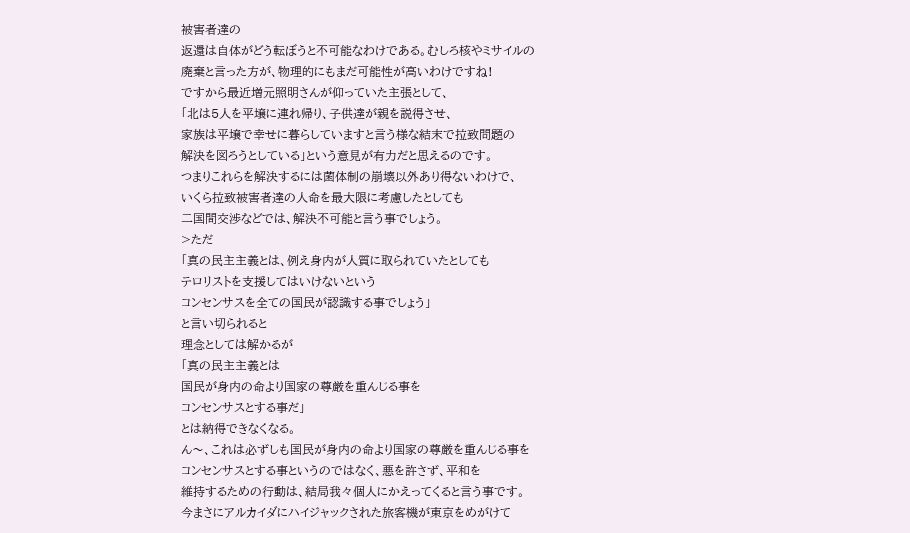被害者達の
返還は自体がどう転ぼうと不可能なわけである。むしろ核やミサイルの
廃棄と言った方が、物理的にもまだ可能性が高いわけですね!
ですから最近増元照明さんが仰っていた主張として、
「北は5人を平壌に連れ帰り、子供達が親を説得させ、
家族は平壌で幸せに暮らしていますと言う様な結末で拉致問題の
解決を図ろうとしている」という意見が有力だと思えるのです。
つまりこれらを解決するには菌体制の崩壊以外あり得ないわけで、
いくら拉致被害者達の人命を最大限に考慮したとしても
二国間交渉などでは、解決不可能と言う事でしょう。
>ただ
「真の民主主義とは、例え身内が人質に取られていたとしても
テロリストを支援してはいけないという
コンセンサスを全ての国民が認識する事でしょう」
と言い切られると
理念としては解かるが
「真の民主主義とは
国民が身内の命より国家の尊厳を重んじる事を
コンセンサスとする事だ」
とは納得できなくなる。
ん〜、これは必ずしも国民が身内の命より国家の尊厳を重んじる事を
コンセンサスとする事というのではなく、悪を許さず、平和を
維持するための行動は、結局我々個人にかえってくると言う事です。
今まさにアルカイダにハイジャックされた旅客機が東京をめがけて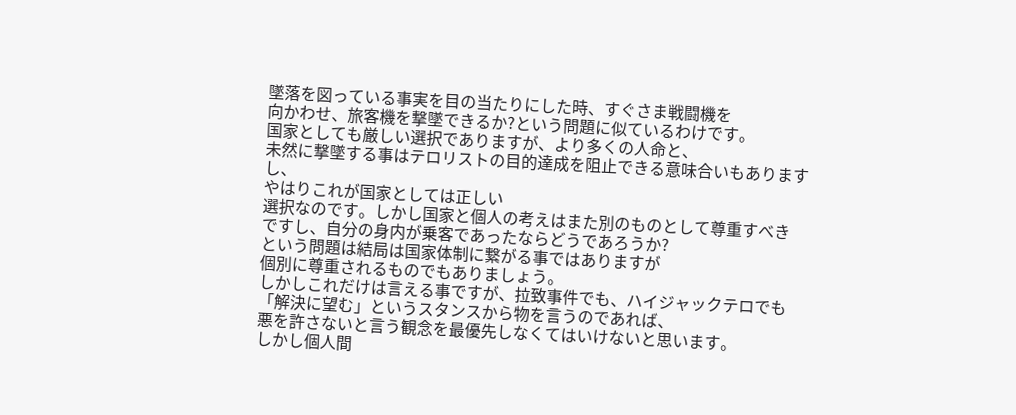墜落を図っている事実を目の当たりにした時、すぐさま戦闘機を
向かわせ、旅客機を撃墜できるか?という問題に似ているわけです。
国家としても厳しい選択でありますが、より多くの人命と、
未然に撃墜する事はテロリストの目的達成を阻止できる意味合いもありますし、
やはりこれが国家としては正しい
選択なのです。しかし国家と個人の考えはまた別のものとして尊重すべき
ですし、自分の身内が乗客であったならどうであろうか?
という問題は結局は国家体制に繋がる事ではありますが
個別に尊重されるものでもありましょう。
しかしこれだけは言える事ですが、拉致事件でも、ハイジャックテロでも
「解決に望む」というスタンスから物を言うのであれば、
悪を許さないと言う観念を最優先しなくてはいけないと思います。
しかし個人間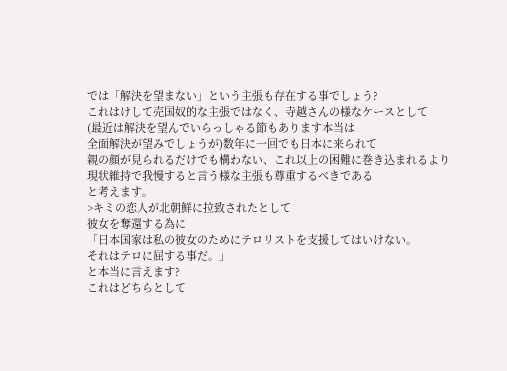では「解決を望まない」という主張も存在する事でしょう?
これはけして売国奴的な主張ではなく、寺越さんの様なケースとして
(最近は解決を望んでいらっしゃる節もあります本当は
全面解決が望みでしょうが)数年に一回でも日本に来られて
親の顔が見られるだけでも構わない、これ以上の困難に巻き込まれるより
現状維持で我慢すると言う様な主張も尊重するべきである
と考えます。
>キミの恋人が北朝鮮に拉致されたとして
彼女を奪還する為に
「日本国家は私の彼女のためにテロリストを支援してはいけない。
それはテロに屈する事だ。」
と本当に言えます?
これはどちらとして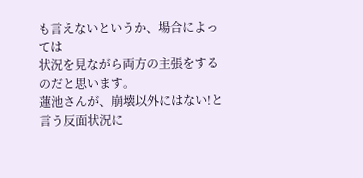も言えないというか、場合によっては
状況を見ながら両方の主張をするのだと思います。
蓮池さんが、崩壊以外にはない!と言う反面状況に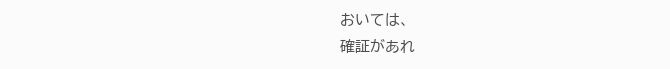おいては、
確証があれ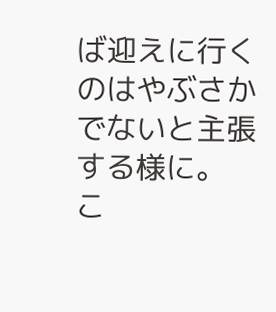ば迎えに行くのはやぶさかでないと主張する様に。
こ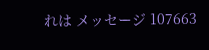れは メッセージ 107663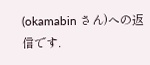(okamabin さん)への返信です.